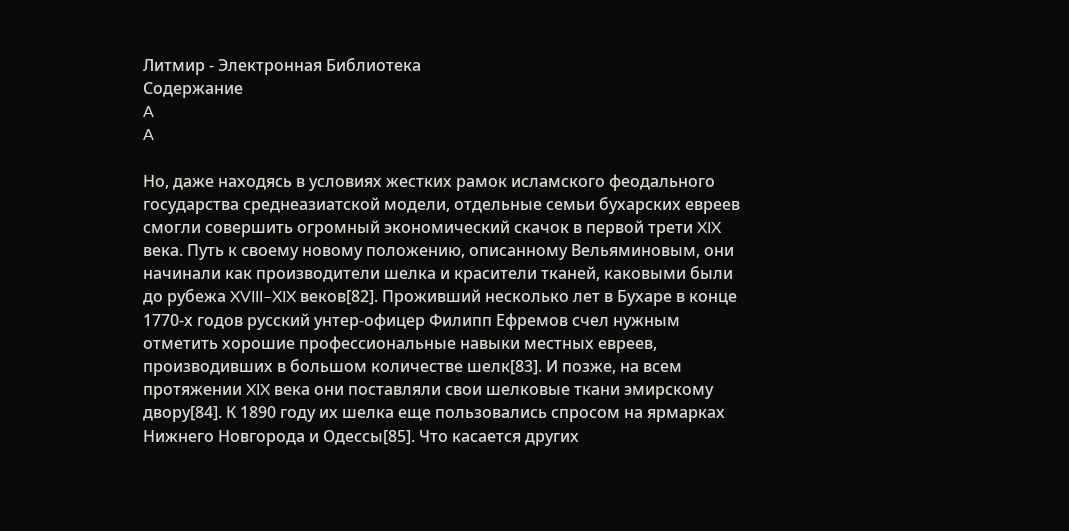Литмир - Электронная Библиотека
Содержание
A
A

Но, даже находясь в условиях жестких рамок исламского феодального государства среднеазиатской модели, отдельные семьи бухарских евреев смогли совершить огромный экономический скачок в первой трети XIX века. Путь к своему новому положению, описанному Вельяминовым, они начинали как производители шелка и красители тканей, каковыми были до рубежа XVIII–XIX веков[82]. Проживший несколько лет в Бухаре в конце 1770-х годов русский унтер-офицер Филипп Ефремов счел нужным отметить хорошие профессиональные навыки местных евреев, производивших в большом количестве шелк[83]. И позже, на всем протяжении XIX века они поставляли свои шелковые ткани эмирскому двору[84]. К 1890 году их шелка еще пользовались спросом на ярмарках Нижнего Новгорода и Одессы[85]. Что касается других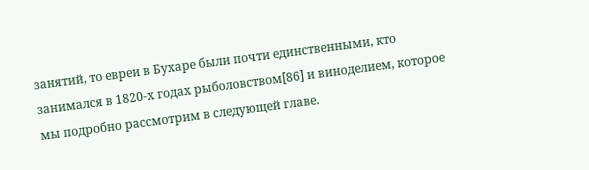занятий, то евреи в Бухаре были почти единственными, кто занимался в 1820-х годах рыболовством[86] и виноделием, которое мы подробно рассмотрим в следующей главе.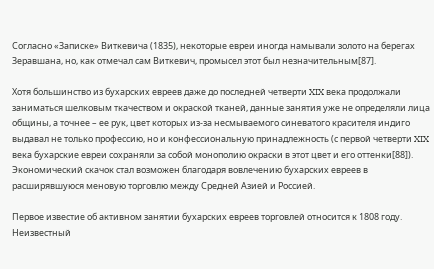Согласно «Записке» Виткевича (1835), некоторые евреи иногда намывали золото на берегах Зеравшана, но, как отмечал сам Виткевич, промысел этот был незначительным[87].

Хотя большинство из бухарских евреев даже до последней четверти XIX века продолжали заниматься шелковым ткачеством и окраской тканей, данные занятия уже не определяли лица общины, а точнее – ее рук, цвет которых из-за несмываемого синеватого красителя индиго выдавал не только профессию, но и конфессиональную принадлежность (с первой четверти XIX века бухарские евреи сохраняли за собой монополию окраски в этот цвет и его оттенки[88]). Экономический скачок стал возможен благодаря вовлечению бухарских евреев в расширявшуюся меновую торговлю между Средней Азией и Россией.

Первое известие об активном занятии бухарских евреев торговлей относится к 1808 году. Неизвестный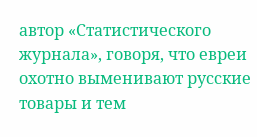автор «Статистического журнала», говоря, что евреи охотно выменивают русские товары и тем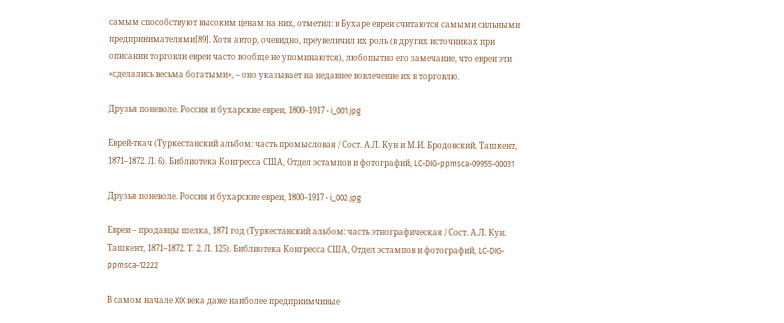самым способствуют высоким ценам на них, отметил: в Бухаре евреи считаются самыми сильными предпринимателями[89]. Хотя автор, очевидно, преувеличил их роль (в других источниках при описании торговли евреи часто вообще не упоминаются), любопытно его замечание, что евреи эти «сделались весьма богатыми», – оно указывает на недавнее вовлечение их в торговлю.

Друзья поневоле. Россия и бухарские евреи, 1800–1917 - i_001.jpg

Еврей-ткач (Туркестанский альбом: часть промысловая / Сост. А.Л. Кун и М.И. Бродовский. Ташкент, 1871–1872. Л. 6). Библиотека Конгресса США, Отдел эстампов и фотографий, LC-DIG-ppmsca-09955-00031

Друзья поневоле. Россия и бухарские евреи, 1800–1917 - i_002.jpg

Евреи – продавцы шелка, 1871 год (Туркестанский альбом: часть этнографическая / Сост. А.Л. Кун. Ташкент, 1871–1872. Т. 2. Л. 125). Библиотека Конгресса США, Отдел эстампов и фотографий, LC-DIG-ppmsca-12222

В самом начале XIX века даже наиболее предприимчивые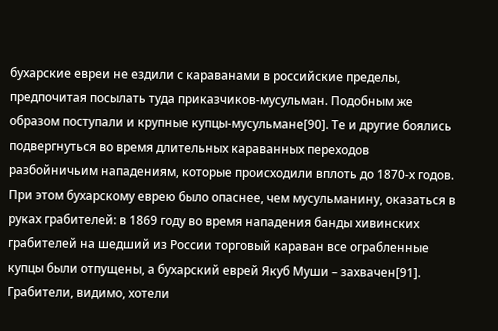бухарские евреи не ездили с караванами в российские пределы, предпочитая посылать туда приказчиков-мусульман. Подобным же образом поступали и крупные купцы-мусульмане[90]. Те и другие боялись подвергнуться во время длительных караванных переходов разбойничьим нападениям, которые происходили вплоть до 1870-х годов. При этом бухарскому еврею было опаснее, чем мусульманину, оказаться в руках грабителей: в 1869 году во время нападения банды хивинских грабителей на шедший из России торговый караван все ограбленные купцы были отпущены, а бухарский еврей Якуб Муши – захвачен[91]. Грабители, видимо, хотели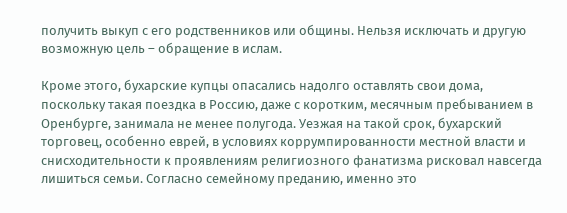получить выкуп с его родственников или общины. Нельзя исключать и другую возможную цель – обращение в ислам.

Кроме этого, бухарские купцы опасались надолго оставлять свои дома, поскольку такая поездка в Россию, даже с коротким, месячным пребыванием в Оренбурге, занимала не менее полугода. Уезжая на такой срок, бухарский торговец, особенно еврей, в условиях коррумпированности местной власти и снисходительности к проявлениям религиозного фанатизма рисковал навсегда лишиться семьи. Согласно семейному преданию, именно это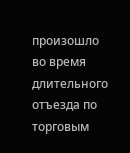произошло во время длительного отъезда по торговым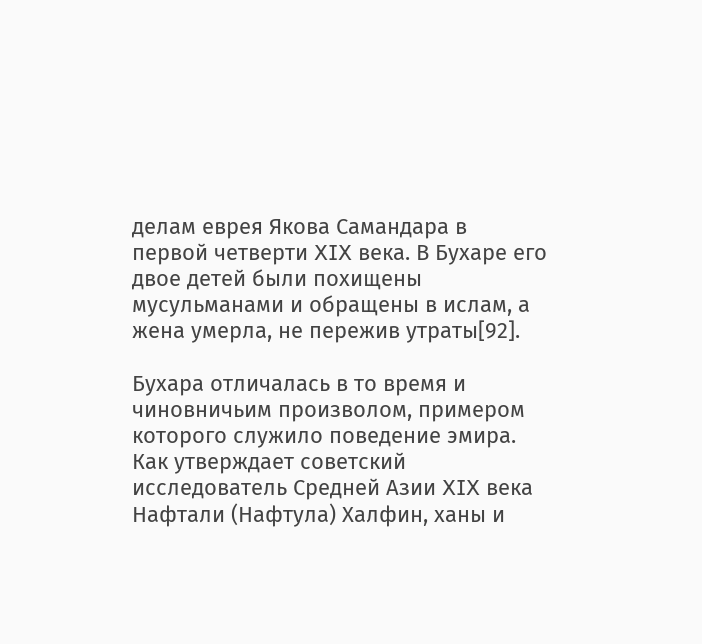делам еврея Якова Самандара в первой четверти XIX века. В Бухаре его двое детей были похищены мусульманами и обращены в ислам, а жена умерла, не пережив утраты[92].

Бухара отличалась в то время и чиновничьим произволом, примером которого служило поведение эмира. Как утверждает советский исследователь Средней Азии XIX века Нафтали (Нафтула) Халфин, ханы и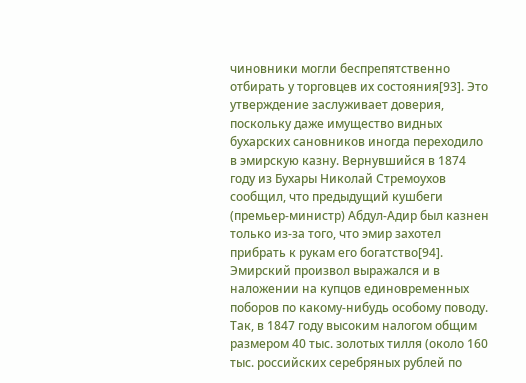чиновники могли беспрепятственно отбирать у торговцев их состояния[93]. Это утверждение заслуживает доверия, поскольку даже имущество видных бухарских сановников иногда переходило в эмирскую казну. Вернувшийся в 1874 году из Бухары Николай Стремоухов сообщил, что предыдущий кушбеги (премьер-министр) Абдул-Адир был казнен только из-за того, что эмир захотел прибрать к рукам его богатство[94]. Эмирский произвол выражался и в наложении на купцов единовременных поборов по какому-нибудь особому поводу. Так, в 1847 году высоким налогом общим размером 40 тыс. золотых тилля (около 160 тыс. российских серебряных рублей по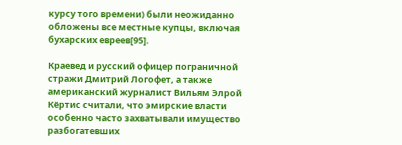курсу того времени) были неожиданно обложены все местные купцы, включая бухарских евреев[95].

Краевед и русский офицер пограничной стражи Дмитрий Логофет, а также американский журналист Вильям Элрой Кёртис считали, что эмирские власти особенно часто захватывали имущество разбогатевших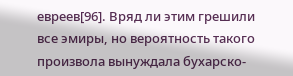евреев[96]. Вряд ли этим грешили все эмиры, но вероятность такого произвола вынуждала бухарско-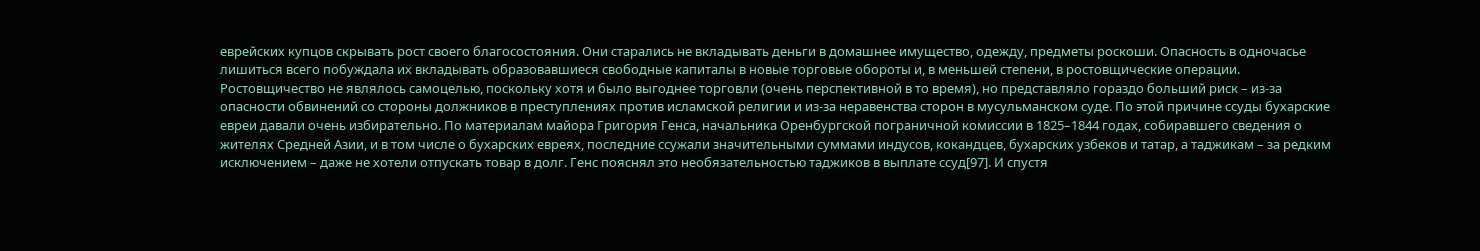еврейских купцов скрывать рост своего благосостояния. Они старались не вкладывать деньги в домашнее имущество, одежду, предметы роскоши. Опасность в одночасье лишиться всего побуждала их вкладывать образовавшиеся свободные капиталы в новые торговые обороты и, в меньшей степени, в ростовщические операции. Ростовщичество не являлось самоцелью, поскольку хотя и было выгоднее торговли (очень перспективной в то время), но представляло гораздо больший риск – из-за опасности обвинений со стороны должников в преступлениях против исламской религии и из-за неравенства сторон в мусульманском суде. По этой причине ссуды бухарские евреи давали очень избирательно. По материалам майора Григория Генса, начальника Оренбургской пограничной комиссии в 1825–1844 годах, собиравшего сведения о жителях Средней Азии, и в том числе о бухарских евреях, последние ссужали значительными суммами индусов, кокандцев, бухарских узбеков и татар, а таджикам – за редким исключением – даже не хотели отпускать товар в долг. Генс пояснял это необязательностью таджиков в выплате ссуд[97]. И спустя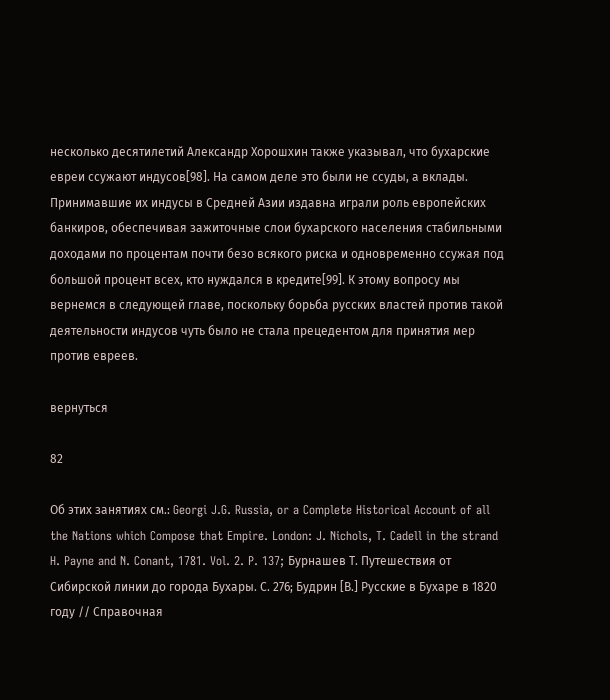несколько десятилетий Александр Хорошхин также указывал, что бухарские евреи ссужают индусов[98]. На самом деле это были не ссуды, а вклады. Принимавшие их индусы в Средней Азии издавна играли роль европейских банкиров, обеспечивая зажиточные слои бухарского населения стабильными доходами по процентам почти безо всякого риска и одновременно ссужая под большой процент всех, кто нуждался в кредите[99]. К этому вопросу мы вернемся в следующей главе, поскольку борьба русских властей против такой деятельности индусов чуть было не стала прецедентом для принятия мер против евреев.

вернуться

82

Об этих занятиях см.: Georgi J.G. Russia, or a Complete Historical Account of all the Nations which Compose that Empire. London: J. Nichols, T. Cadell in the strand H. Payne and N. Conant, 1781. Vol. 2. P. 137; Бурнашев Т. Путешествия от Сибирской линии до города Бухары. С. 276; Будрин [В.] Русские в Бухаре в 1820 году // Справочная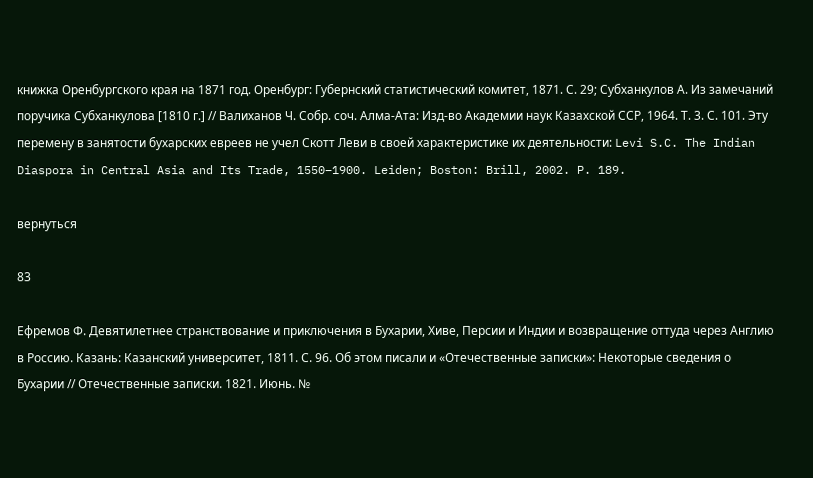книжка Оренбургского края на 1871 год. Оренбург: Губернский статистический комитет, 1871. С. 29; Субханкулов А. Из замечаний поручика Субханкулова [1810 г.] // Валиханов Ч. Собр. соч. Алма-Ата: Изд-во Академии наук Казахской ССР, 1964. Т. 3. С. 101. Эту перемену в занятости бухарских евреев не учел Скотт Леви в своей характеристике их деятельности: Levi S.C. The Indian Diaspora in Central Asia and Its Trade, 1550–1900. Leiden; Boston: Brill, 2002. P. 189.

вернуться

83

Ефремов Ф. Девятилетнее странствование и приключения в Бухарии, Хиве, Персии и Индии и возвращение оттуда через Англию в Россию. Казань: Казанский университет, 1811. С. 96. Об этом писали и «Отечественные записки»: Некоторые сведения о Бухарии // Отечественные записки. 1821. Июнь. №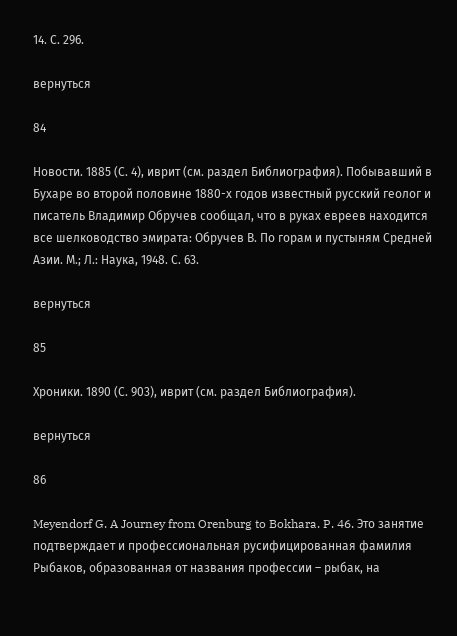14. С. 296.

вернуться

84

Новости. 1885 (С. 4), иврит (см. раздел Библиография). Побывавший в Бухаре во второй половине 1880-х годов известный русский геолог и писатель Владимир Обручев сообщал, что в руках евреев находится все шелководство эмирата: Обручев В. По горам и пустыням Средней Азии. М.; Л.: Наука, 1948. С. 63.

вернуться

85

Хроники. 1890 (С. 903), иврит (см. раздел Библиография).

вернуться

86

Meyendorf G. A Journey from Orenburg to Bokhara. P. 46. Это занятие подтверждает и профессиональная русифицированная фамилия Рыбаков, образованная от названия профессии – рыбак, на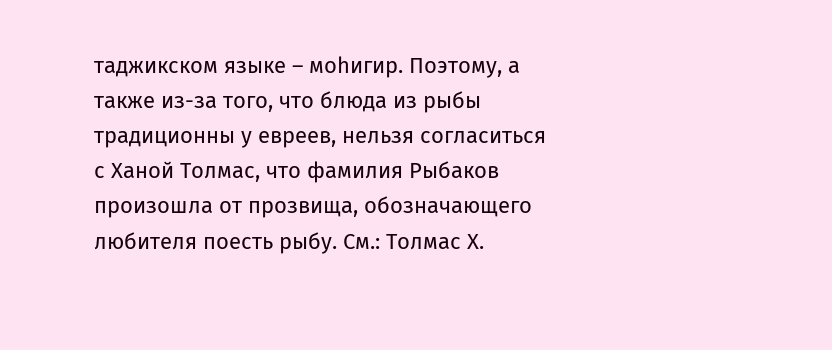таджикском языке – моhигир. Поэтому, а также из-за того, что блюда из рыбы традиционны у евреев, нельзя согласиться с Ханой Толмас, что фамилия Рыбаков произошла от прозвища, обозначающего любителя поесть рыбу. См.: Толмас Х.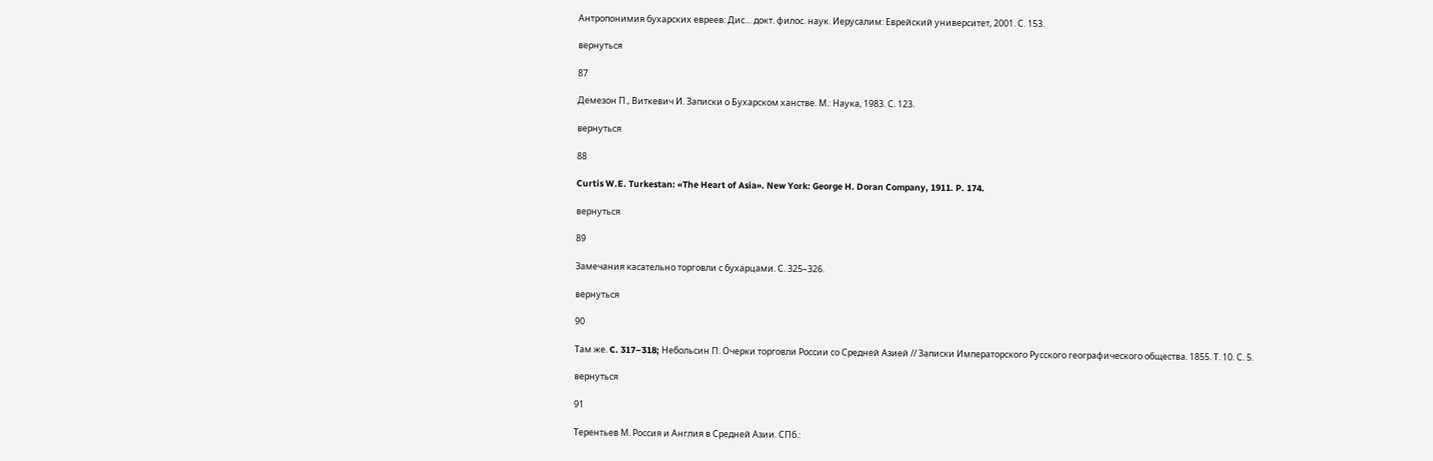Антропонимия бухарских евреев: Дис… докт. филос. наук. Иерусалим: Еврейский университет, 2001. С. 153.

вернуться

87

Демезон П., Виткевич И. Записки о Бухарском ханстве. М.: Наука, 1983. С. 123.

вернуться

88

Curtis W.E. Turkestan: «The Heart of Asia». New York: George H. Doran Company, 1911. P. 174.

вернуться

89

Замечания касательно торговли с бухарцами. С. 325–326.

вернуться

90

Там же. C. 317–318; Небольсин П. Очерки торговли России со Средней Азией // Записки Императорского Русского географического общества. 1855. Т. 10. С. 5.

вернуться

91

Терентьев М. Россия и Англия в Средней Азии. СПб.: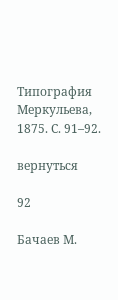Типография Меркульева, 1875. С. 91–92.

вернуться

92

Бачаев М.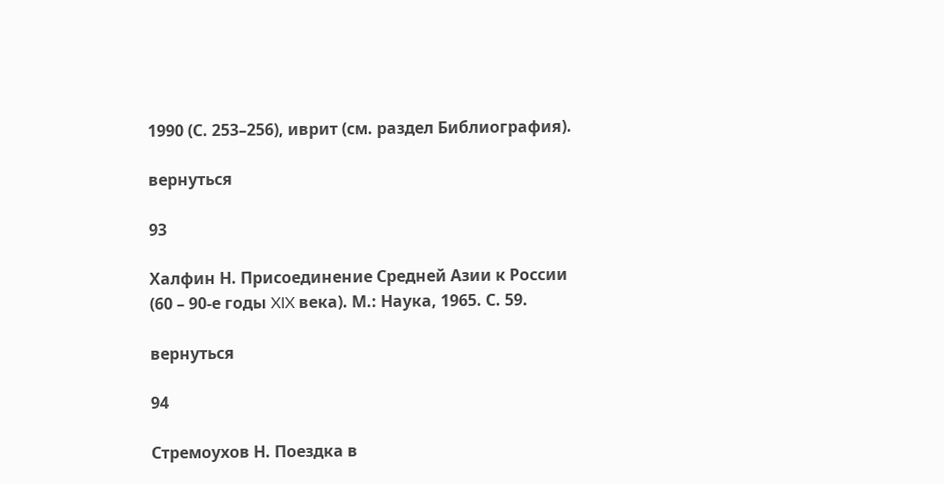1990 (С. 253–256), иврит (см. раздел Библиография).

вернуться

93

Халфин Н. Присоединение Средней Азии к России (60 – 90-е годы XIX века). М.: Наука, 1965. С. 59.

вернуться

94

Стремоухов Н. Поездка в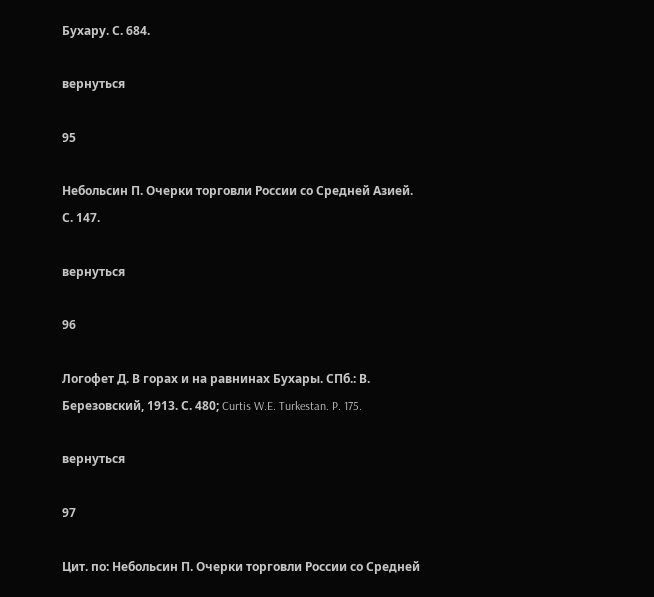Бухару. С. 684.

вернуться

95

Небольсин П. Очерки торговли России со Средней Азией. С. 147.

вернуться

96

Логофет Д. В горах и на равнинах Бухары. СПб.: В. Березовский, 1913. С. 480; Curtis W.E. Turkestan. P. 175.

вернуться

97

Цит. по: Небольсин П. Очерки торговли России со Средней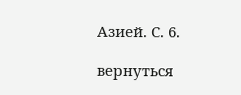Азией. С. 6.

вернуться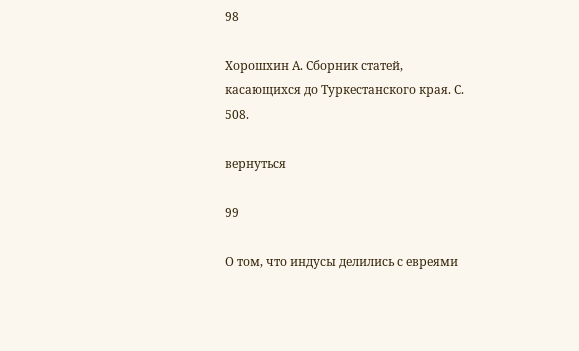98

Хорошхин А. Сборник статей, касающихся до Туркестанского края. С. 508.

вернуться

99

О том, что индусы делились с евреями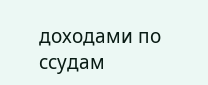доходами по ссудам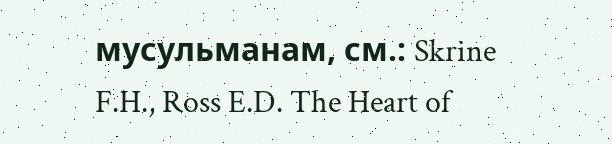мусульманам, см.: Skrine F.H., Ross E.D. The Heart of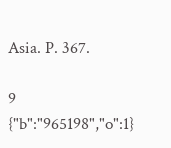Asia. P. 367.

9
{"b":"965198","o":1}